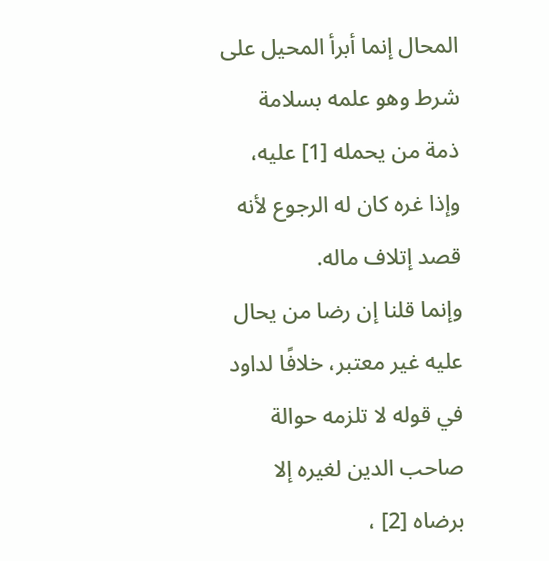المحال إنما أبرأ المحيل على شرط وهو علمه بسلامة ذمة من يحمله [1] عليه، وإذا غره كان له الرجوع لأنه قصد إتلاف ماله.
وإنما قلنا إن رضا من يحال عليه غير معتبر، خلافًا لداود في قوله لا تلزمه حوالة صاحب الدين لغيره إلا برضاه [2] ،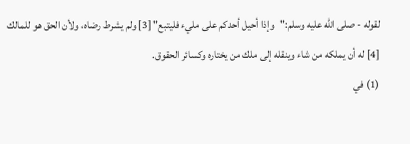لقوله - صلى الله عليه وسلم:"وإذا أحيل أحدكم على مليء فليتبع" [3] ولم يشرط رضاه، ولأن الحق هو للمالك [4] له أن يملكه من شاء وينقله إلى ملك من يختاره وكسائر الحقوق.
(1) في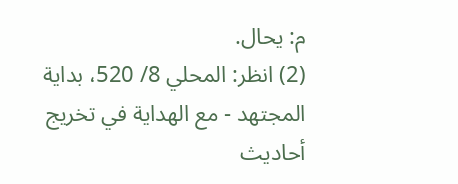م: يحال.
(2) انظر: المحلي 8/ 520، بداية المجتهد - مع الهداية في تخريج أحاديث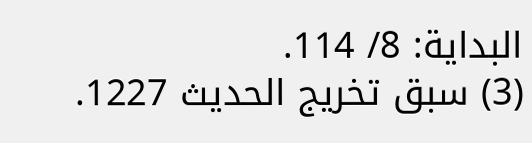البداية: 8/ 114.
(3) سبق تخريج الحديث 1227.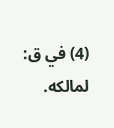(4) في ق: لمالكه.